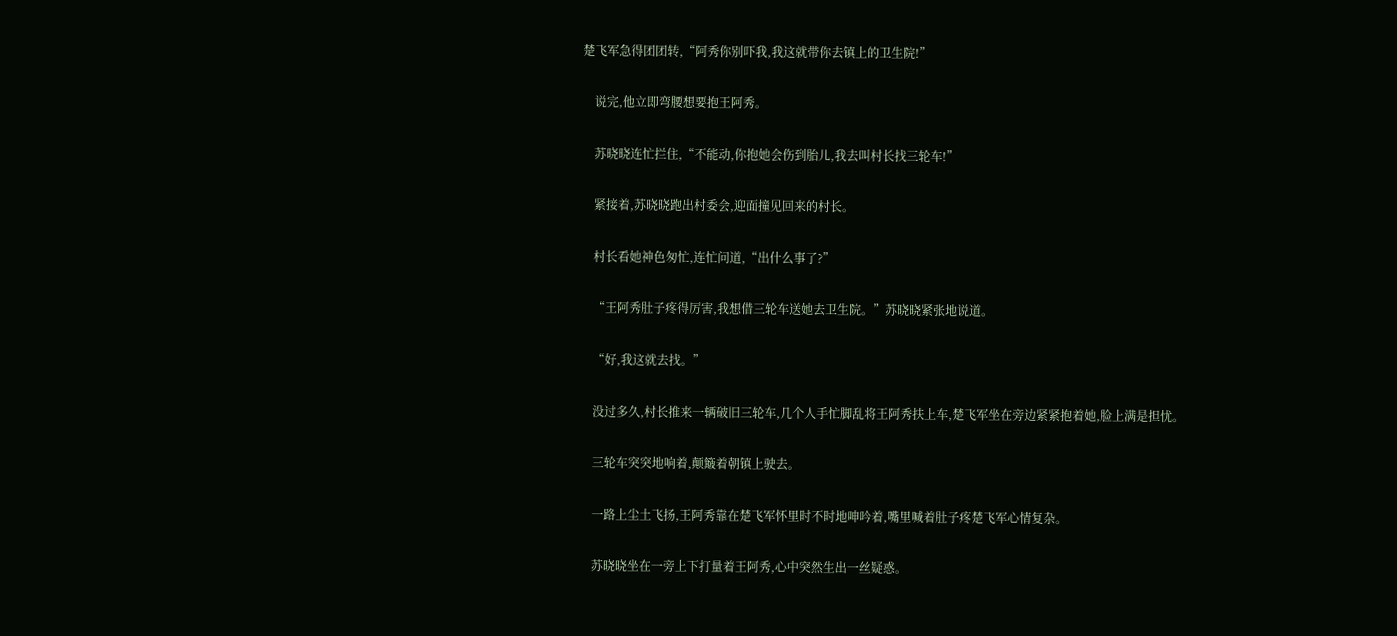楚飞军急得团团转,“阿秀你别吓我,我这就带你去镇上的卫生院!”


    说完,他立即弯腰想要抱王阿秀。


    苏晓晓连忙拦住,“不能动,你抱她会伤到胎儿,我去叫村长找三轮车!”


    紧接着,苏晓晓跑出村委会,迎面撞见回来的村长。


    村长看她神色匆忙,连忙问道,“出什么事了?”


    “王阿秀肚子疼得厉害,我想借三轮车送她去卫生院。”苏晓晓紧张地说道。


    “好,我这就去找。”


    没过多久,村长推来一辆破旧三轮车,几个人手忙脚乱将王阿秀扶上车,楚飞军坐在旁边紧紧抱着她,脸上满是担忧。


    三轮车突突地响着,颠簸着朝镇上驶去。


    一路上尘土飞扬,王阿秀靠在楚飞军怀里时不时地呻吟着,嘴里喊着肚子疼楚飞军心情复杂。


    苏晓晓坐在一旁上下打量着王阿秀,心中突然生出一丝疑惑。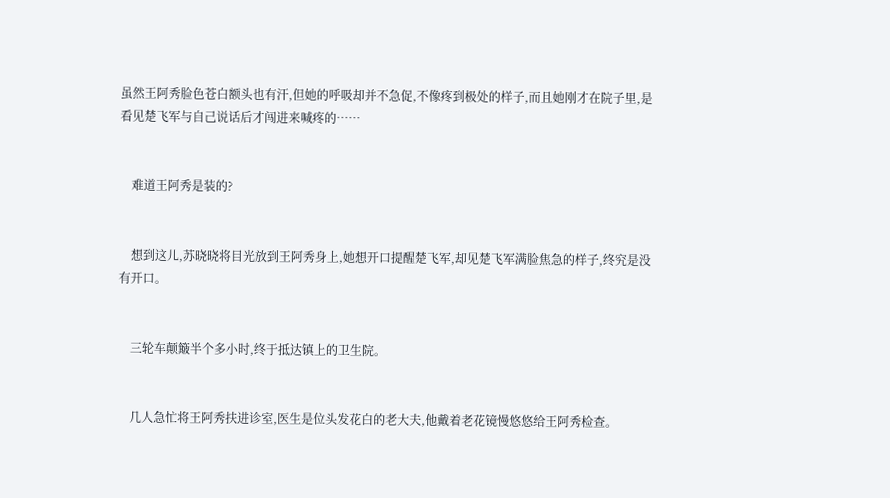虽然王阿秀脸色苍白额头也有汗,但她的呼吸却并不急促,不像疼到极处的样子,而且她刚才在院子里,是看见楚飞军与自己说话后才闯进来喊疼的……


    难道王阿秀是装的?


    想到这儿,苏晓晓将目光放到王阿秀身上,她想开口提醒楚飞军,却见楚飞军满脸焦急的样子,终究是没有开口。


    三轮车颠簸半个多小时,终于抵达镇上的卫生院。


    几人急忙将王阿秀扶进诊室,医生是位头发花白的老大夫,他戴着老花镜慢悠悠给王阿秀检查。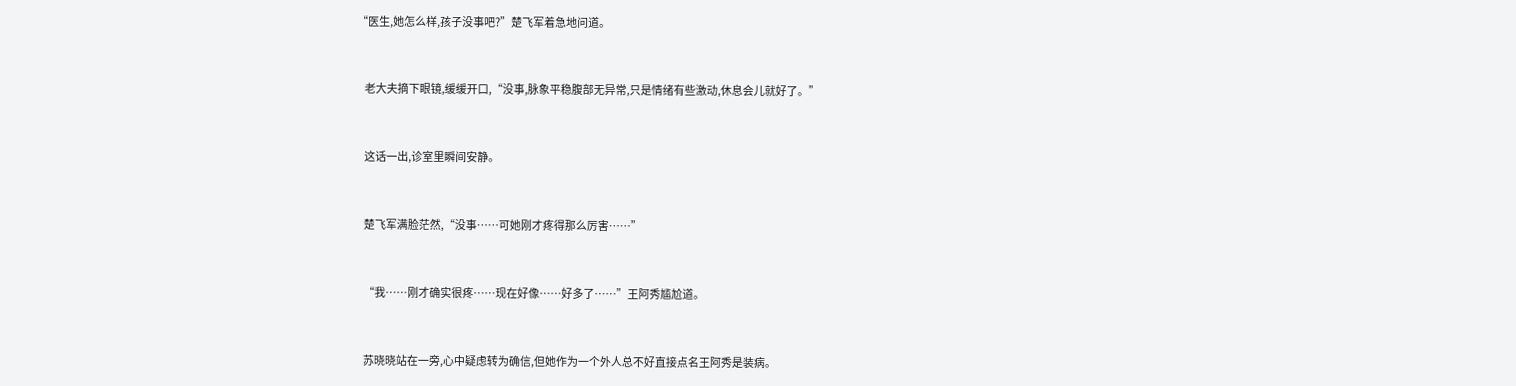“医生,她怎么样,孩子没事吧?”楚飞军着急地问道。


    老大夫摘下眼镜,缓缓开口,“没事,脉象平稳腹部无异常,只是情绪有些激动,休息会儿就好了。”


    这话一出,诊室里瞬间安静。


    楚飞军满脸茫然,“没事……可她刚才疼得那么厉害……”


    “我……刚才确实很疼……现在好像……好多了……”王阿秀尴尬道。


    苏晓晓站在一旁,心中疑虑转为确信,但她作为一个外人总不好直接点名王阿秀是装病。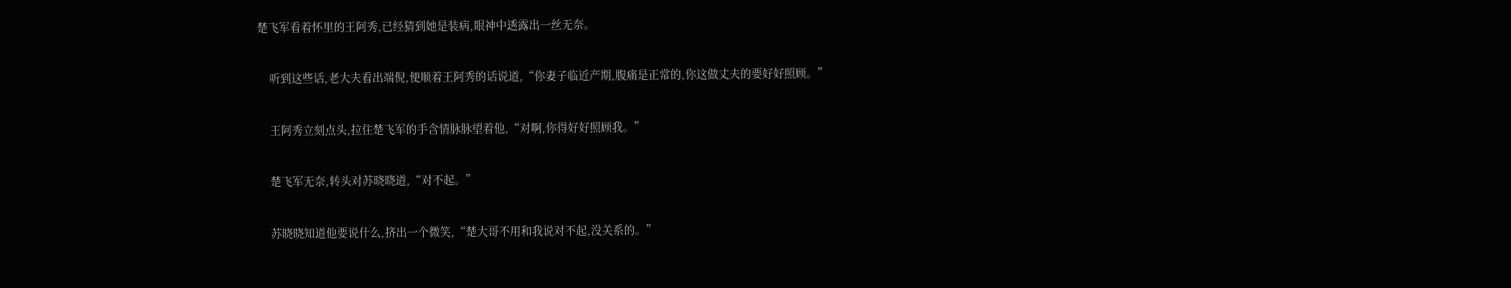楚飞军看着怀里的王阿秀,已经猜到她是装病,眼神中透露出一丝无奈。


    听到这些话,老大夫看出端倪,便顺着王阿秀的话说道,“你妻子临近产期,腹痛是正常的,你这做丈夫的要好好照顾。”


    王阿秀立刻点头,拉住楚飞军的手含情脉脉望着他,“对啊,你得好好照顾我。”


    楚飞军无奈,转头对苏晓晓道,“对不起。”


    苏晓晓知道他要说什么,挤出一个微笑,“楚大哥不用和我说对不起,没关系的。”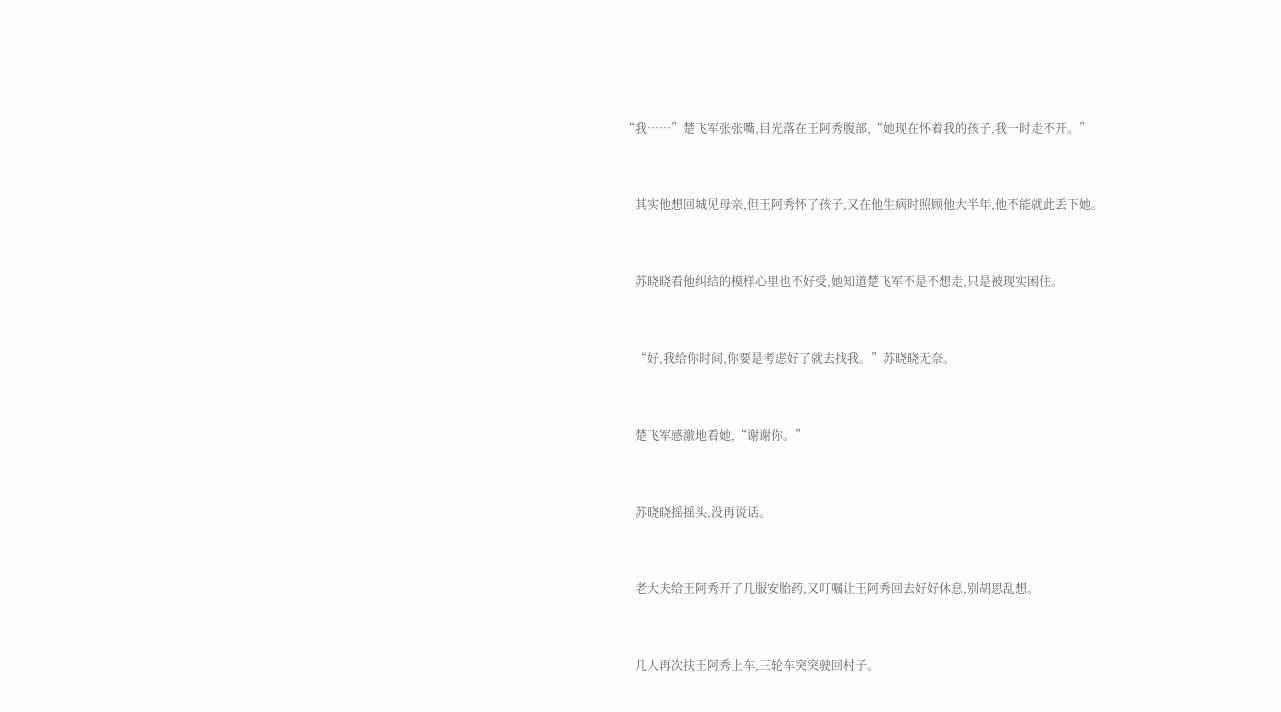“我……”楚飞军张张嘴,目光落在王阿秀腹部,“她现在怀着我的孩子,我一时走不开。”


    其实他想回城见母亲,但王阿秀怀了孩子,又在他生病时照顾他大半年,他不能就此丢下她。


    苏晓晓看他纠结的模样心里也不好受,她知道楚飞军不是不想走,只是被现实困住。


    “好,我给你时间,你要是考虑好了就去找我。”苏晓晓无奈。


    楚飞军感激地看她,“谢谢你。”


    苏晓晓摇摇头,没再说话。


    老大夫给王阿秀开了几服安胎药,又叮嘱让王阿秀回去好好休息,别胡思乱想。


    几人再次扶王阿秀上车,三轮车突突驶回村子。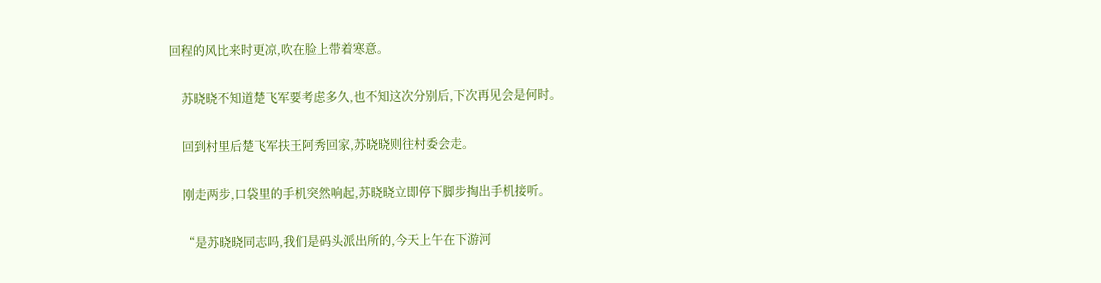回程的风比来时更凉,吹在脸上带着寒意。


    苏晓晓不知道楚飞军要考虑多久,也不知这次分别后,下次再见会是何时。


    回到村里后楚飞军扶王阿秀回家,苏晓晓则往村委会走。


    刚走两步,口袋里的手机突然响起,苏晓晓立即停下脚步掏出手机接听。


    “是苏晓晓同志吗,我们是码头派出所的,今天上午在下游河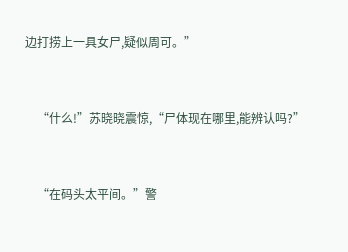边打捞上一具女尸,疑似周可。”


    “什么!”苏晓晓震惊,“尸体现在哪里,能辨认吗?”


    “在码头太平间。”警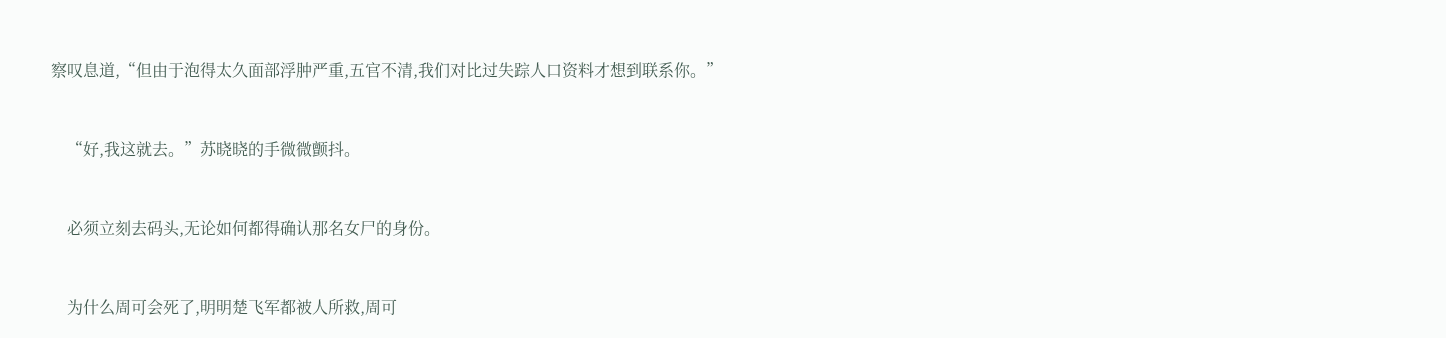察叹息道,“但由于泡得太久面部浮肿严重,五官不清,我们对比过失踪人口资料才想到联系你。”


    “好,我这就去。”苏晓晓的手微微颤抖。


    必须立刻去码头,无论如何都得确认那名女尸的身份。


    为什么周可会死了,明明楚飞军都被人所救,周可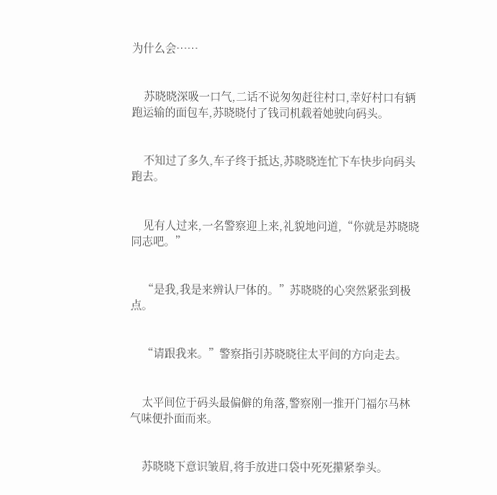为什么会……


    苏晓晓深吸一口气,二话不说匆匆赶往村口,幸好村口有辆跑运输的面包车,苏晓晓付了钱司机载着她驶向码头。


    不知过了多久,车子终于抵达,苏晓晓连忙下车快步向码头跑去。


    见有人过来,一名警察迎上来,礼貌地问道,“你就是苏晓晓同志吧。”


    “是我,我是来辨认尸体的。”苏晓晓的心突然紧张到极点。


    “请跟我来。”警察指引苏晓晓往太平间的方向走去。


    太平间位于码头最偏僻的角落,警察刚一推开门福尔马林气味便扑面而来。


    苏晓晓下意识皱眉,将手放进口袋中死死攥紧拳头。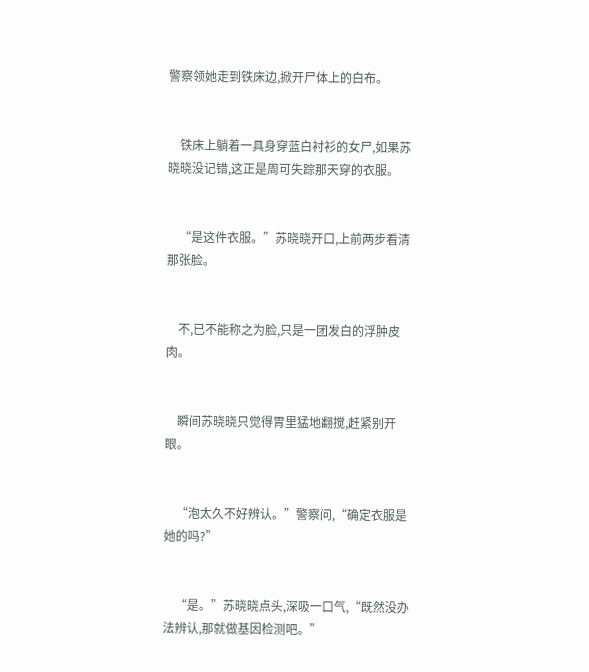警察领她走到铁床边,掀开尸体上的白布。


    铁床上躺着一具身穿蓝白衬衫的女尸,如果苏晓晓没记错,这正是周可失踪那天穿的衣服。


    “是这件衣服。”苏晓晓开口,上前两步看清那张脸。


    不,已不能称之为脸,只是一团发白的浮肿皮肉。


    瞬间苏晓晓只觉得胃里猛地翻搅,赶紧别开眼。


    “泡太久不好辨认。”警察问,“确定衣服是她的吗?”


    “是。”苏晓晓点头,深吸一口气,“既然没办法辨认,那就做基因检测吧。”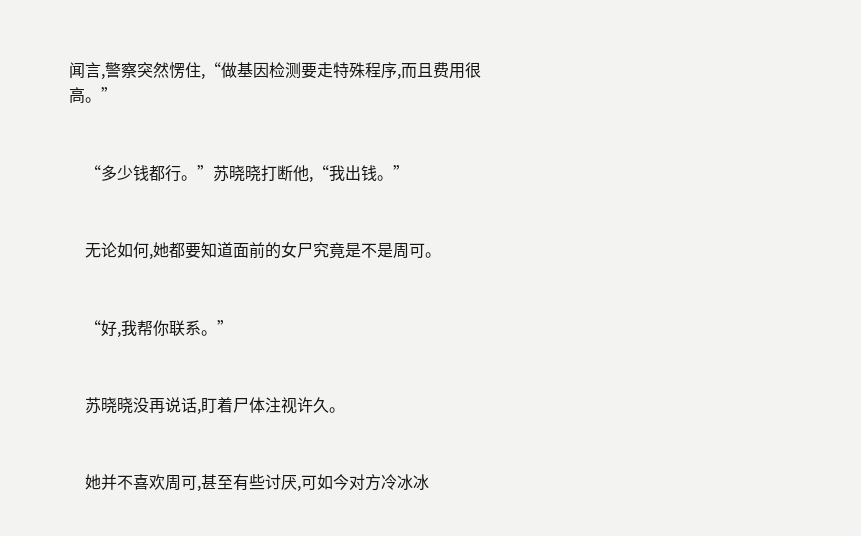闻言,警察突然愣住,“做基因检测要走特殊程序,而且费用很高。”


    “多少钱都行。”苏晓晓打断他,“我出钱。”


    无论如何,她都要知道面前的女尸究竟是不是周可。


    “好,我帮你联系。”


    苏晓晓没再说话,盯着尸体注视许久。


    她并不喜欢周可,甚至有些讨厌,可如今对方冷冰冰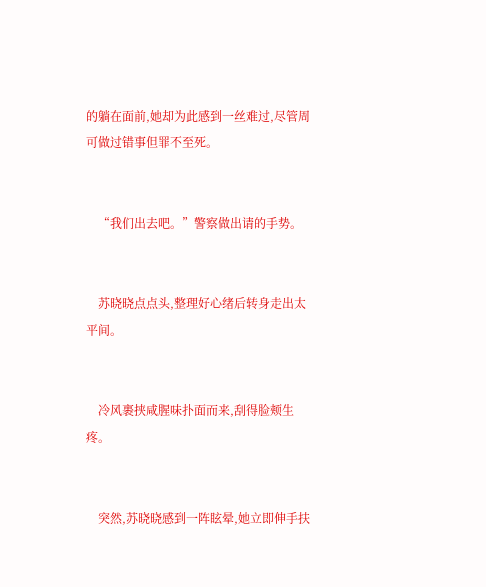的躺在面前,她却为此感到一丝难过,尽管周可做过错事但罪不至死。


    “我们出去吧。”警察做出请的手势。


    苏晓晓点点头,整理好心绪后转身走出太平间。


    冷风裹挟咸腥味扑面而来,刮得脸颊生疼。


    突然,苏晓晓感到一阵眩晕,她立即伸手扶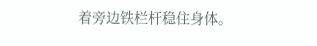着旁边铁栏杆稳住身体。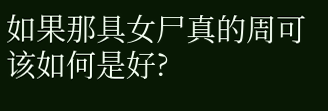如果那具女尸真的周可该如何是好?